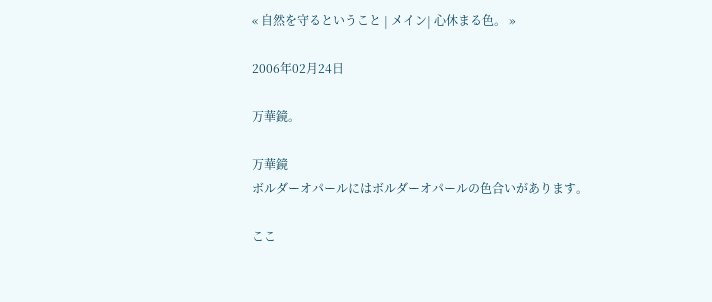« 自然を守るということ | メイン| 心休まる色。 »

2006年02月24日

万華鏡。

万華鏡
ボルダーオパールにはボルダーオパールの色合いがあります。

ここ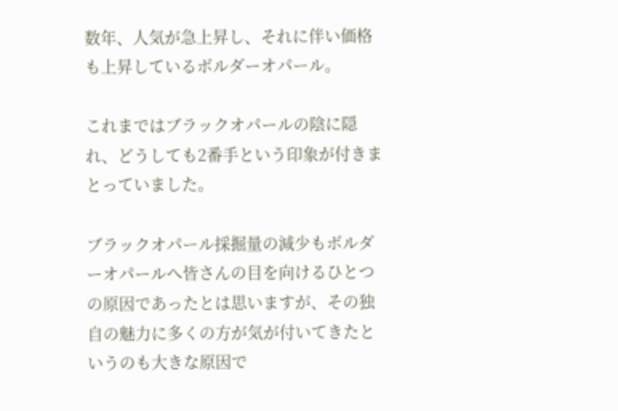数年、人気が急上昇し、それに伴い価格も上昇しているボルダーオパール。

これまではブラックオパールの陰に隠れ、どうしても2番手という印象が付きまとっていました。

ブラックオパール採掘量の減少もボルダーオパールへ皆さんの目を向けるひとつの原因であったとは思いますが、その独自の魅力に多くの方が気が付いてきたというのも大きな原因で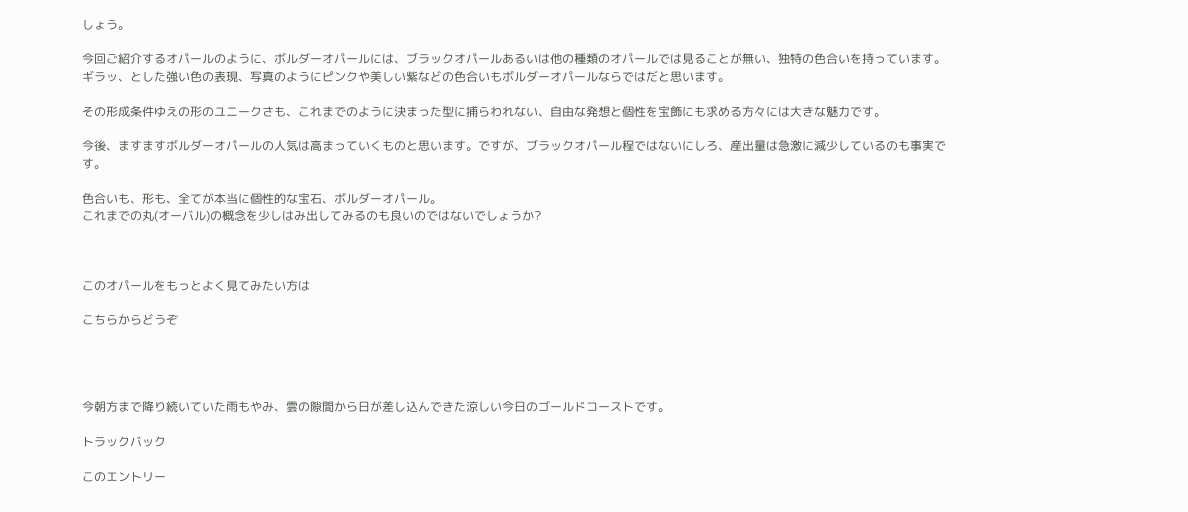しょう。

今回ご紹介するオパールのように、ボルダーオパールには、ブラックオパールあるいは他の種類のオパールでは見ることが無い、独特の色合いを持っています。
ギラッ、とした強い色の表現、写真のようにピンクや美しい紫などの色合いもボルダーオパールならではだと思います。

その形成条件ゆえの形のユニークさも、これまでのように決まった型に捕らわれない、自由な発想と個性を宝飾にも求める方々には大きな魅力です。

今後、ますますボルダーオパールの人気は高まっていくものと思います。ですが、ブラックオパール程ではないにしろ、産出量は急激に減少しているのも事実です。

色合いも、形も、全てが本当に個性的な宝石、ボルダーオパール。
これまでの丸(オーバル)の概念を少しはみ出してみるのも良いのではないでしょうか?



このオパールをもっとよく見てみたい方は

こちらからどうぞ




今朝方まで降り続いていた雨もやみ、雲の隙間から日が差し込んできた涼しい今日のゴールドコーストです。

トラックバック

このエントリー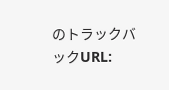のトラックバックURL: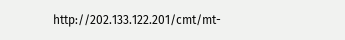http://202.133.122.201/cmt/mt-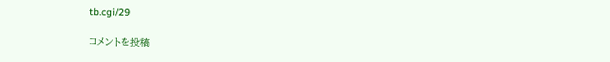tb.cgi/29

コメントを投稿